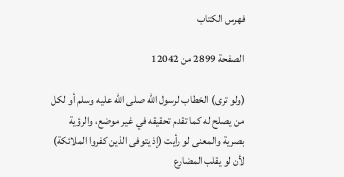فهرس الكتاب

الصفحة 2899 من 12042

(ولو ترى) الخطاب لرسول الله صلى الله عليه وسلم أو لكل من يصلح له كما تقدم تحقيقه في غير موضع، والرؤية بصرية والمعنى لو رأيت (إذ يتوفى الذين كفروا الملائكة) لأن لو يقلب المضارع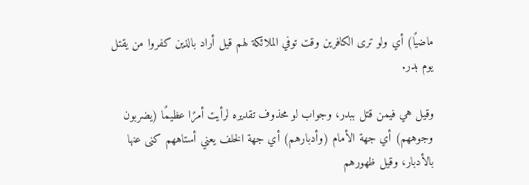ماضيًا) أي ولو ترى الكافرين وقت توفي الملائكة لهم قيل أراد بالذين كفروا من يقتل يوم بدر.

وقيل هي فيمن قتل ببدر، وجواب لو محذوف تقديره لرأيت أمرًا عظيمًا (يضربون وجوههم) أي جهة الأمام (وأدبارهم) أي جهة الخلف يعني أستاههم كنى عنها بالأدبار، وقيل ظهورهم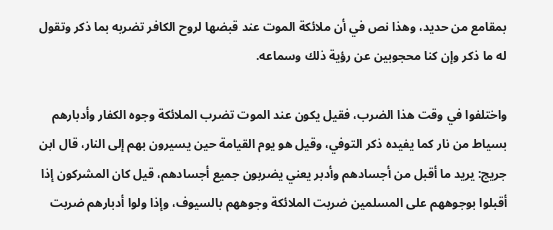بمقامع من حديد، وهذا نص في أن ملائكة الموت عند قبضها لروح الكافر تضربه بما ذكر وتقول له ما ذكر وإن كنا محجوبين عن رؤية ذلك وسماعه.

واختلفوا في وقت هذا الضرب، فقيل يكون عند الموت تضرب الملائكة وجوه الكفار وأدبارهم بسياط من نار كما يفيده ذكر التوفي، وقيل هو يوم القيامة حين يسيرون بهم إلى النار، قال ابن جريج: يريد ما أقبل من أجسادهم وأدبر يعني يضربون جميع أجسادهم، قيل كان المشركون إذا أقبلوا بوجوههم على المسلمين ضربت الملائكة وجوههم بالسيوف، وإذا ولوا أدبارهم ضربت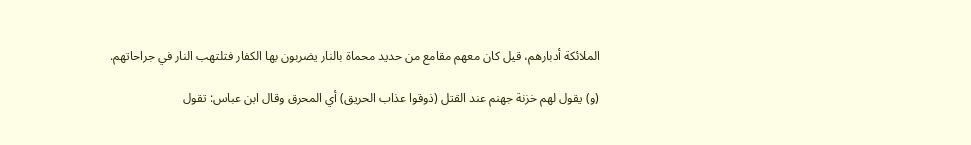الملائكة أدبارهم، قيل كان معهم مقامع من حديد محماة بالنار يضربون بها الكفار فتلتهب النار في جراحاتهم.

(و) يقول لهم خزنة جهنم عند القتل (ذوقوا عذاب الحريق) أي المحرق وقال ابن عباس: تقول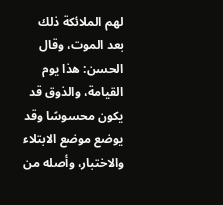لهم الملائكة ذلك بعد الموت، وقال الحسن: هذا يوم القيامة، والذوق قد يكون محسوسًا وقد يوضع موضع الابتلاء والاختبار، وأصله من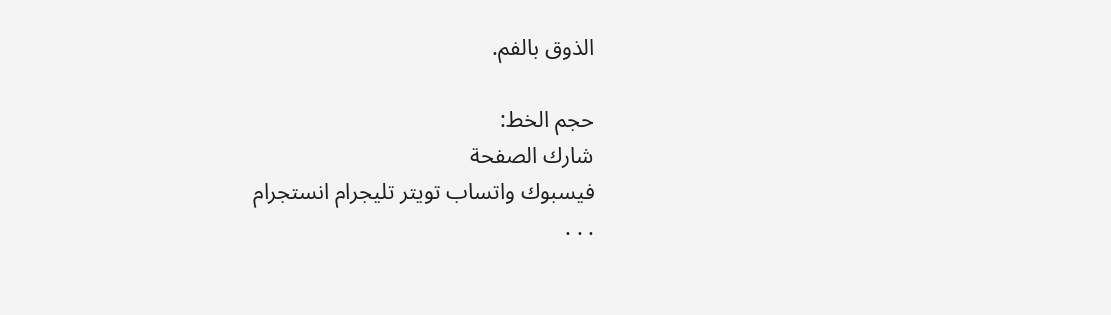الذوق بالفم.

حجم الخط:
شارك الصفحة
فيسبوك واتساب تويتر تليجرام انستجرام
. . .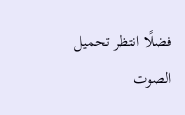فضلًا انتظر تحميل الصوت